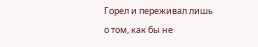Горел и переживал лишь о том, как бы не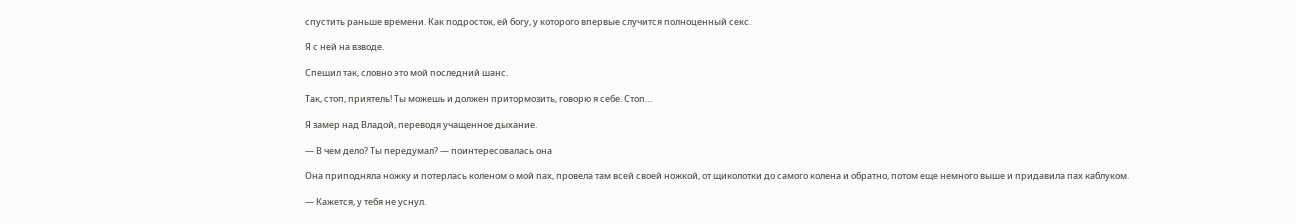спустить раньше времени. Как подросток, ей богу, у которого впервые случится полноценный секс.

Я с ней на взводе.

Спешил так, словно это мой последний шанс.

Так, стоп, приятель! Ты можешь и должен притормозить, говорю я себе. Стоп…

Я замер над Владой, переводя учащенное дыхание.

— В чем дело? Ты передумал? — поинтересовалась она

Она приподняла ножку и потерлась коленом о мой пах, провела там всей своей ножкой, от щиколотки до самого колена и обратно, потом еще немного выше и придавила пах каблуком.

— Кажется, у тебя не уснул.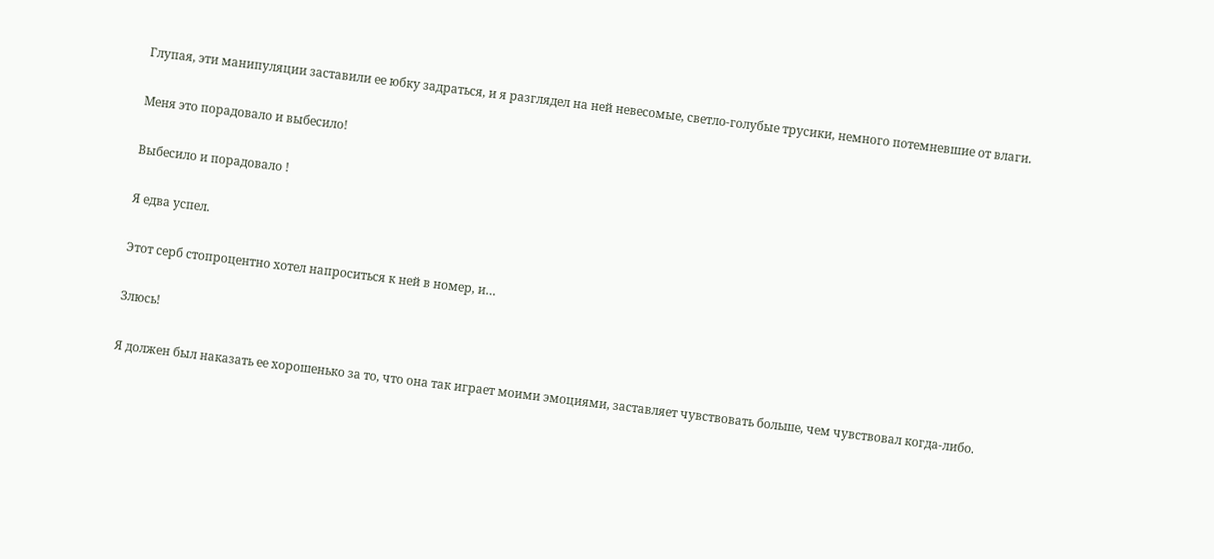Глупая, эти манипуляции заставили ее юбку задраться, и я разглядел на ней невесомые, светло-голубые трусики, немного потемневшие от влаги.

Меня это порадовало и выбесило!

Выбесило и порадовало !

Я едва успел.

Этот серб стопроцентно хотел напроситься к ней в номер, и…

Злюсь!

Я должен был наказать ее хорошенько за то, что она так играет моими эмоциями, заставляет чувствовать больше, чем чувствовал когда-либо.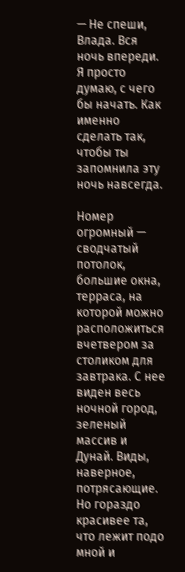— Не спеши, Влада. Вся ночь впереди. Я просто думаю, с чего бы начать. Как именно сделать так, чтобы ты запомнила эту ночь навсегда.

Номер огромный — сводчатый потолок, большие окна, терраса, на которой можно расположиться вчетвером за столиком для завтрака. С нее виден весь ночной город, зеленый массив и Дунай. Виды, наверное, потрясающие. Но гораздо красивее та, что лежит подо мной и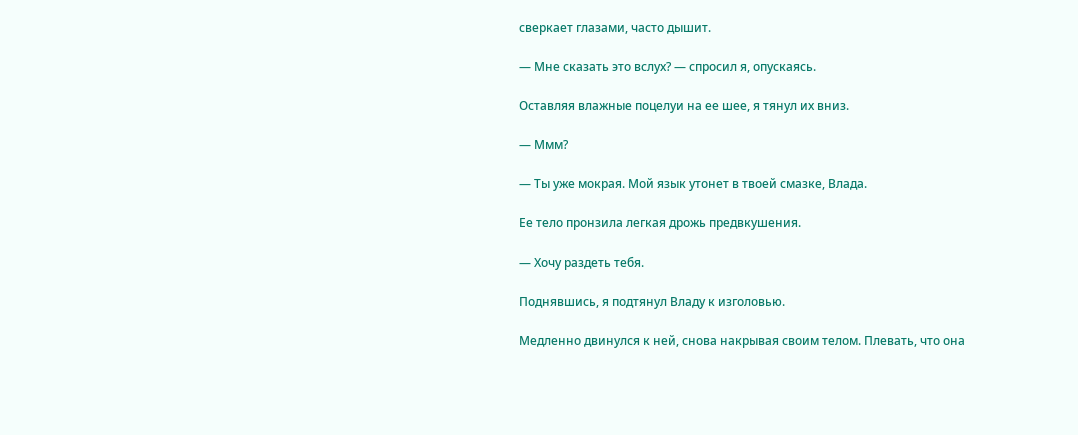сверкает глазами, часто дышит.

— Мне сказать это вслух? — спросил я, опускаясь.

Оставляя влажные поцелуи на ее шее, я тянул их вниз.

— Ммм?

— Ты уже мокрая. Мой язык утонет в твоей смазке, Влада.

Ее тело пронзила легкая дрожь предвкушения.

— Хочу раздеть тебя.

Поднявшись, я подтянул Владу к изголовью.

Медленно двинулся к ней, снова накрывая своим телом. Плевать, что она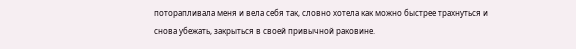поторапливала меня и вела себя так, словно хотела как можно быстрее трахнуться и снова убежать, закрыться в своей привычной раковине.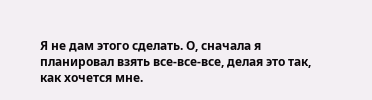Я не дам этого сделать. О, сначала я планировал взять все-все-все, делая это так, как хочется мне.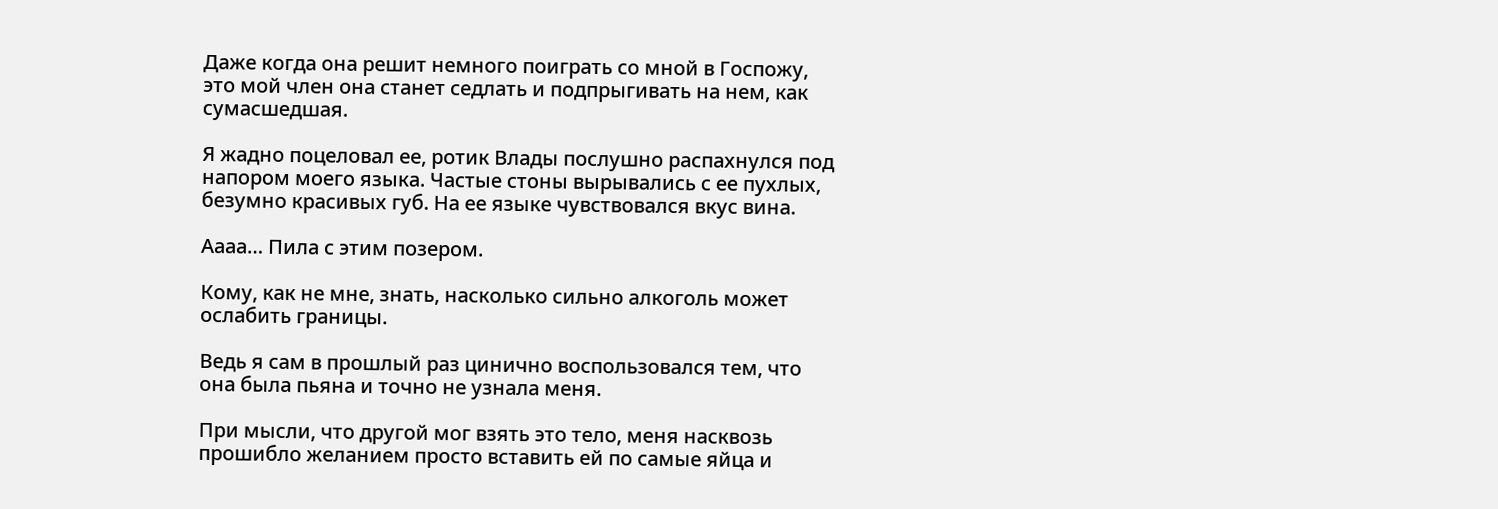Даже когда она решит немного поиграть со мной в Госпожу, это мой член она станет седлать и подпрыгивать на нем, как сумасшедшая.

Я жадно поцеловал ее, ротик Влады послушно распахнулся под напором моего языка. Частые стоны вырывались с ее пухлых, безумно красивых губ. На ее языке чувствовался вкус вина.

Аааа… Пила с этим позером.

Кому, как не мне, знать, насколько сильно алкоголь может ослабить границы.

Ведь я сам в прошлый раз цинично воспользовался тем, что она была пьяна и точно не узнала меня.

При мысли, что другой мог взять это тело, меня насквозь прошибло желанием просто вставить ей по самые яйца и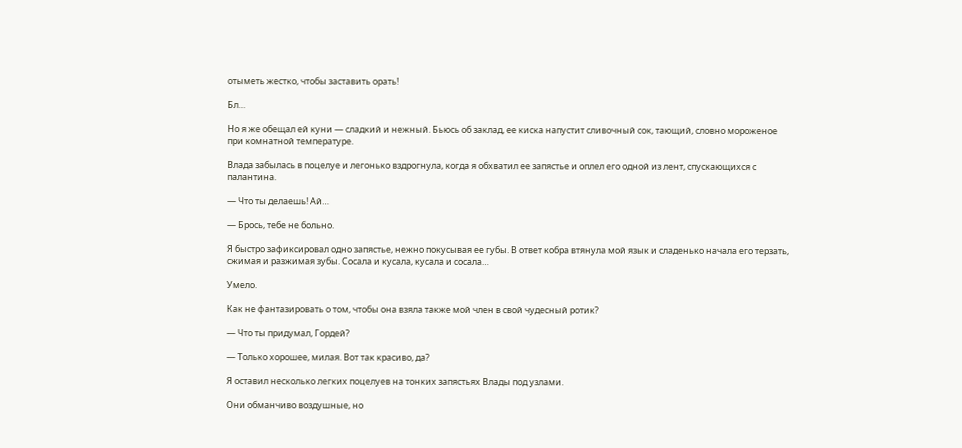отыметь жестко, чтобы заставить орать!

Бл…

Но я же обещал ей куни — сладкий и нежный. Бьюсь об заклад, ее киска напустит сливочный сок, тающий, словно мороженое при комнатной температуре.

Влада забылась в поцелуе и легонько вздрогнула, когда я обхватил ее запястье и оплел его одной из лент, спускающихся с палантина.

— Что ты делаешь! Ай…

— Брось, тебе не больно.

Я быстро зафиксировал одно запястье, нежно покусывая ее губы. В ответ кобра втянула мой язык и сладенько начала его терзать, сжимая и разжимая зубы. Сосала и кусала, кусала и сосала…

Умело.

Как не фантазировать о том, чтобы она взяла также мой член в свой чудесный ротик?

— Что ты придумал, Гордей?

— Только хорошее, милая. Вот так красиво, да?

Я оставил несколько легких поцелуев на тонких запястьях Влады под узлами.

Они обманчиво воздушные, но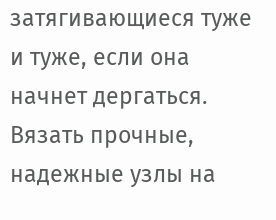затягивающиеся туже и туже, если она начнет дергаться. Вязать прочные, надежные узлы на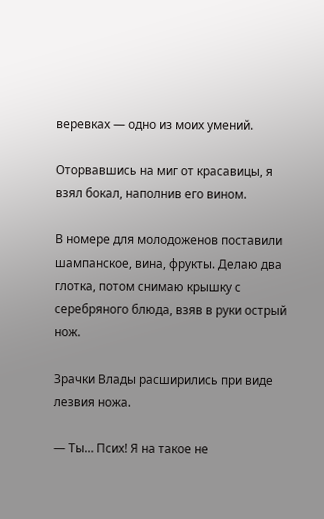веревках — одно из моих умений.

Оторвавшись на миг от красавицы, я взял бокал, наполнив его вином.

В номере для молодоженов поставили шампанское, вина, фрукты. Делаю два глотка, потом снимаю крышку с серебряного блюда, взяв в руки острый нож.

Зрачки Влады расширились при виде лезвия ножа.

— Ты… Псих! Я на такое не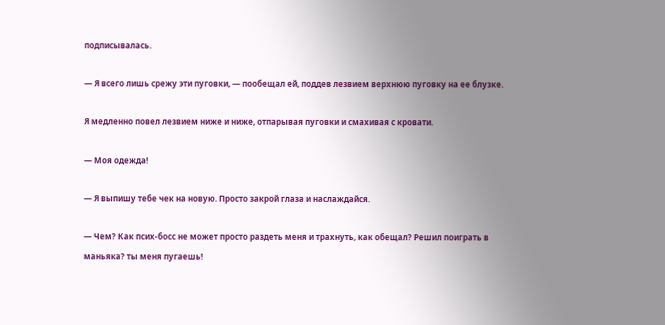подписывалась.

— Я всего лишь срежу эти пуговки, — пообещал ей, поддев лезвием верхнюю пуговку на ее блузке.

Я медленно повел лезвием ниже и ниже, отпарывая пуговки и смахивая с кровати.

— Моя одежда!

— Я выпишу тебе чек на новую. Просто закрой глаза и наслаждайся.

— Чем? Как псих-босс не может просто раздеть меня и трахнуть, как обещал? Решил поиграть в маньяка? ты меня пугаешь!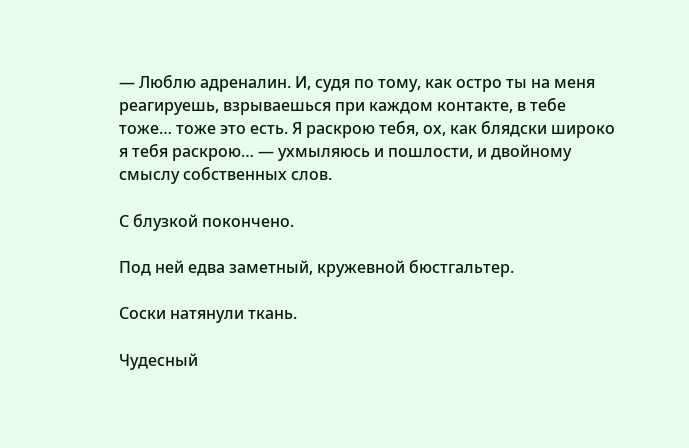— Люблю адреналин. И, судя по тому, как остро ты на меня реагируешь, взрываешься при каждом контакте, в тебе тоже… тоже это есть. Я раскрою тебя, ох, как блядски широко я тебя раскрою… — ухмыляюсь и пошлости, и двойному смыслу собственных слов.

С блузкой покончено.

Под ней едва заметный, кружевной бюстгальтер.

Соски натянули ткань.

Чудесный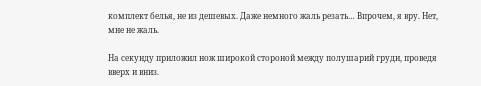комплект белья, не из дешевых. Даже немного жаль резать… Впрочем, я вру. Нет, мне не жаль.

На секунду приложил нож широкой стороной между полушарий груди, проведя вверх и вниз.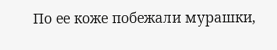По ее коже побежали мурашки,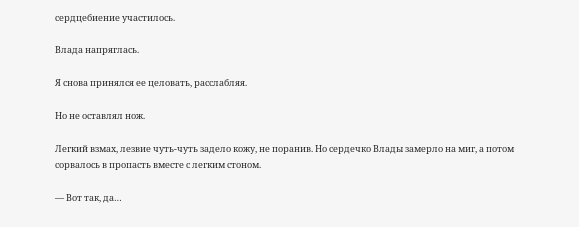сердцебиение участилось.

Влада напряглась.

Я снова принялся ее целовать, расслабляя.

Но не оставлял нож.

Легкий взмах, лезвие чуть-чуть задело кожу, не поранив. Но сердечко Влады замерло на миг, а потом сорвалось в пропасть вместе с легким стоном.

— Вот так, да…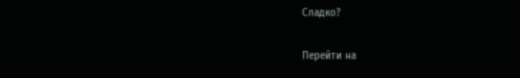Сладко?

Перейти на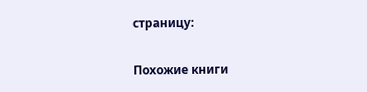страницу:

Похожие книги